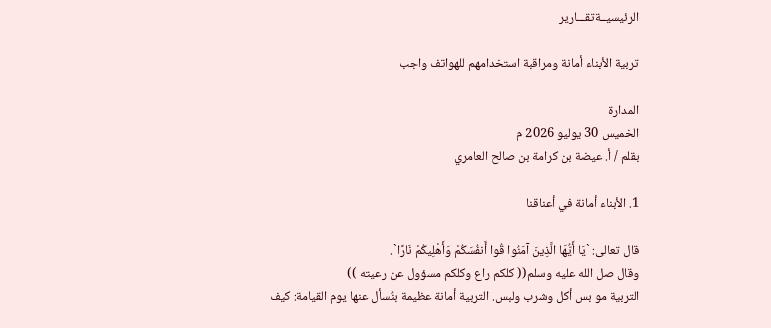الرئيسيــةتقـــارير

تربية الأبناء أمانة ومراقبة استخدامهم للهواتف واجب

المدارة
الخميس 30 يوليو 2026 م
بقلم / أ. عيضة بن كرامة بن صالح العامري

1. الأبناء أمانة في أعناقنا

قال تعالى: `يَا أَيُّهَا الَّذِينَ آمَنُوا قُوا أَنفُسَكُمْ وَأَهْلِيكُمْ نَارًا`.
وقال صل الله عليه وسلم(( كلكم راع وكلكم مسؤول عن رعيته ))
التربية مو بس أكل وشرب ولبس. التربية أمانة عظيمة بنُسأل عنها يوم القيامة: كيف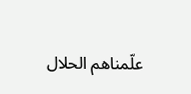علّمناهم الحلال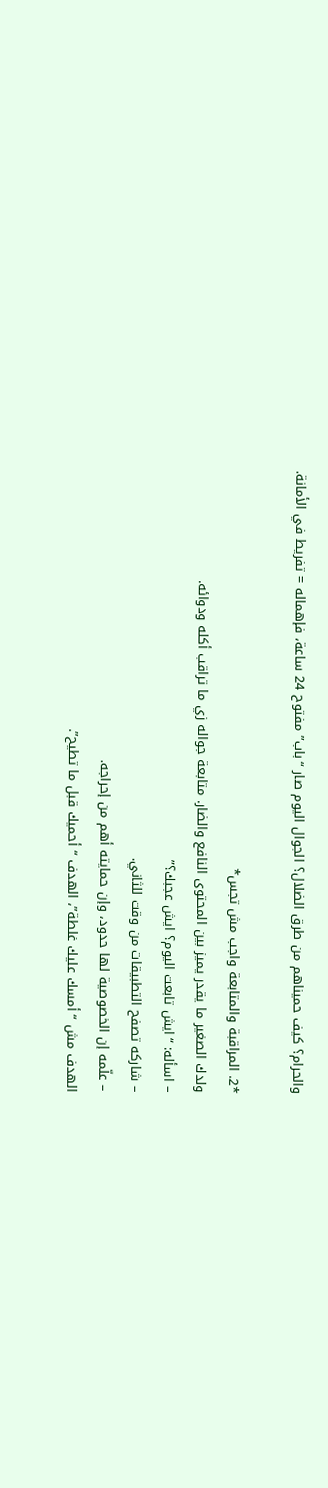والحرام؟ كيف حميناهم من طرق الضلال؟ الجوال اليوم صار “باب” مفتوح 24 ساعة، فإهماله = تفريط في الأمانة.

*2. المراقبة والمتابعة واجب مش تجس*
ولدك الصغير ما يقدر يميز بين المحتوى النافع والضار. متابعة جواله زي ما تراقب أكله ودوائه.
– اسأله: “ايش تابعت اليوم؟ ايش عجبك؟”
– شاركه تصفح التطبيقات من وقت للثاني.
– علّمه إن الخصوصية لها حدود، وإن حمايته أهم من إحراجه.
الهدف مش “أمسك عليك غلطة”، الهدف “أحميك قبل ما تطيح”.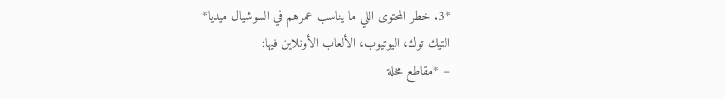*3. خطر المحتوى اللي ما يناسب عمرهم في السوشيال ميديا*
التيك توك، اليوتيوب، الألعاب الأونلاين فيها:
– *مقاطع مخلة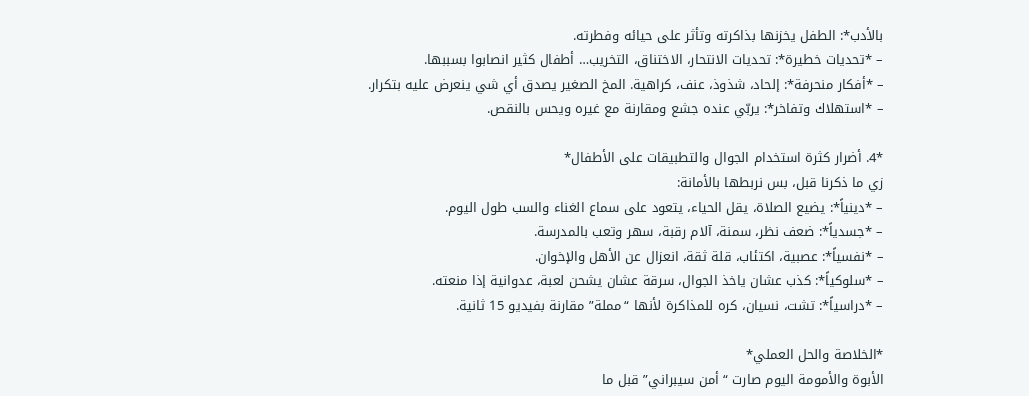بالأدب*: الطفل يخزنها بذاكرته وتأثر على حيائه وفطرته.
– *تحديات خطيرة*: تحديات الانتحار، الاختناق، التخريب… أطفال كثير انصابوا بسببها.
– *أفكار منحرفة*: إلحاد، شذوذ، عنف، كراهية. المخ الصغير يصدق أي شي ينعرض عليه بتكرار.
– *استهلاك وتفاخر*: يربّي عنده جشع ومقارنة مع غيره ويحس بالنقص.

*4. أضرار كثرة استخدام الجوال والتطبيقات على الأطفال*
زي ما ذكرنا قبل، بس نربطها بالأمانة:
– *دينياً*: يضيع الصلاة، يقل الحياء، يتعود على سماع الغناء والسب طول اليوم.
– *جسدياً*: ضعف نظر، سمنة، آلام رقبة، سهر وتعب بالمدرسة.
– *نفسياً*: عصبية، اكتئاب، قلة ثقة، انعزال عن الأهل والإخوان.
– *سلوكياً*: كذب عشان ياخذ الجوال، سرقة عشان يشحن لعبة، عدوانية إذا منعته.
– *دراسياً*: تشت، نسيان، كره للمذاكرة لأنها “مملة” مقارنة بفيديو 15 ثانية.

*الخلاصة والحل العملي*
الأبوة والأمومة اليوم صارت “أمن سيبراني” قبل ما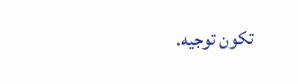تكون توجيه.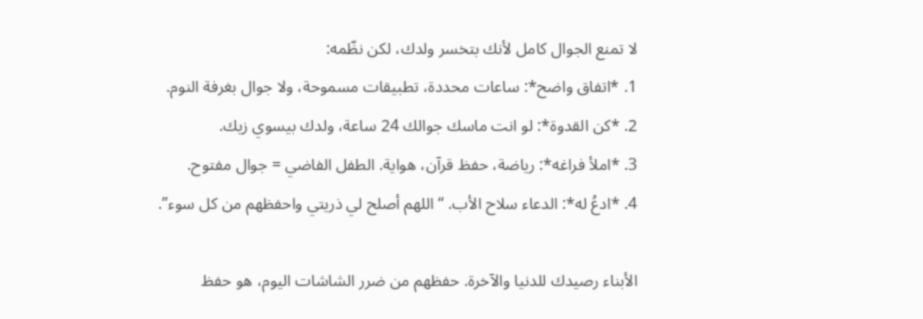لا تمنع الجوال كامل لأنك بتخسر ولدك، لكن نظّمه:
1. *اتفاق واضح*: ساعات محددة، تطبيقات مسموحة، ولا جوال بغرفة النوم.
2. *كن القدوة*: لو انت ماسك جوالك 24 ساعة، ولدك بيسوي زيك.
3. *املأ فراغه*: رياضة، حفظ قرآن، هواية. الطفل الفاضي = جوال مفتوح.
4. *ادعُ له*: الدعاء سلاح الأب. “اللهم أصلح لي ذريتي واحفظهم من كل سوء”.

الأبناء رصيدك للدنيا والآخرة. حفظهم من ضرر الشاشات اليوم، هو حفظ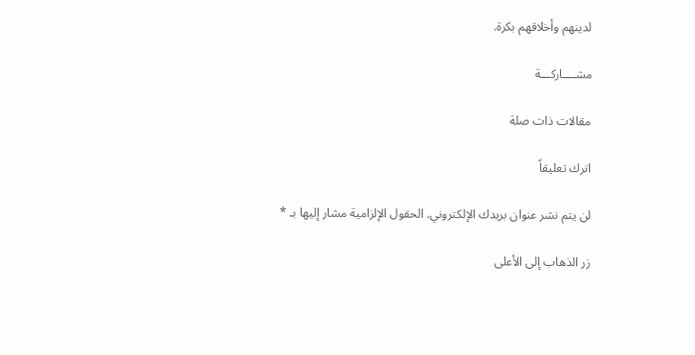لدينهم وأخلاقهم بكرة.

مشــــاركـــة

مقالات ذات صلة

اترك تعليقاً

لن يتم نشر عنوان بريدك الإلكتروني. الحقول الإلزامية مشار إليها بـ *

زر الذهاب إلى الأعلى